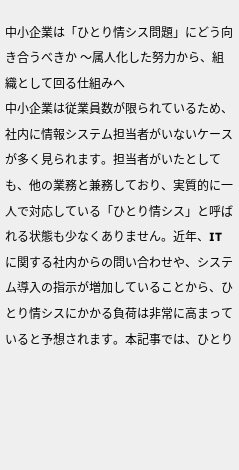中小企業は「ひとり情シス問題」にどう向き合うべきか 〜属人化した努力から、組織として回る仕組みへ
中小企業は従業員数が限られているため、社内に情報システム担当者がいないケースが多く見られます。担当者がいたとしても、他の業務と兼務しており、実質的に一人で対応している「ひとり情シス」と呼ばれる状態も少なくありません。近年、ITに関する社内からの問い合わせや、システム導入の指示が増加していることから、ひとり情シスにかかる負荷は非常に高まっていると予想されます。本記事では、ひとり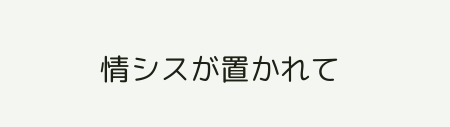情シスが置かれて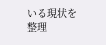いる現状を整理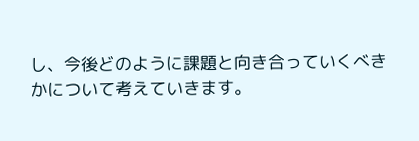し、今後どのように課題と向き合っていくべきかについて考えていきます。